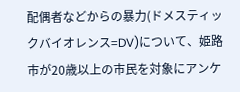配偶者などからの暴力(ドメスティックバイオレンス=DV)について、姫路市が20歳以上の市民を対象にアンケ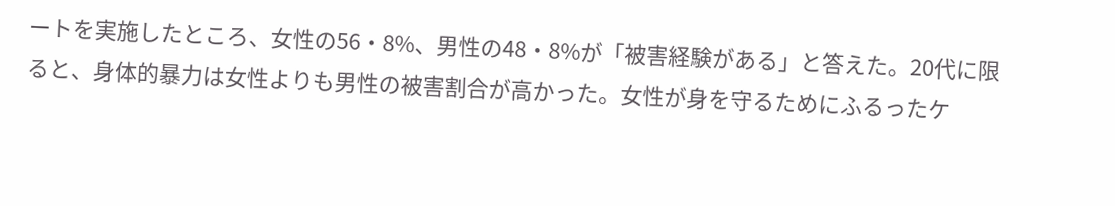ートを実施したところ、女性の56・8%、男性の48・8%が「被害経験がある」と答えた。20代に限ると、身体的暴力は女性よりも男性の被害割合が高かった。女性が身を守るためにふるったケ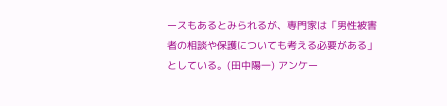ースもあるとみられるが、専門家は「男性被害者の相談や保護についても考える必要がある」としている。(田中陽一) アンケー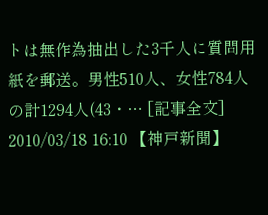トは無作為抽出した3千人に質問用紙を郵送。男性510人、女性784人の計1294人(43・… [記事全文]
2010/03/18 16:10 【神戸新聞】